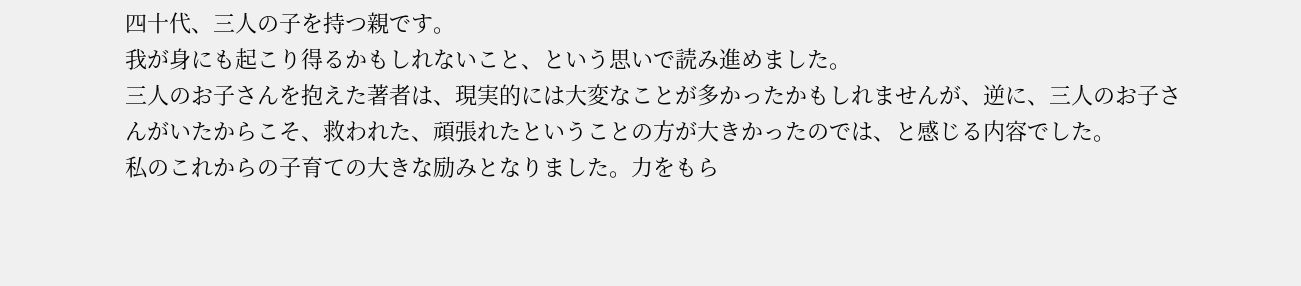四十代、三人の子を持つ親です。
我が身にも起こり得るかもしれないこと、という思いで読み進めました。
三人のお子さんを抱えた著者は、現実的には大変なことが多かったかもしれませんが、逆に、三人のお子さんがいたからこそ、救われた、頑張れたということの方が大きかったのでは、と感じる内容でした。
私のこれからの子育ての大きな励みとなりました。力をもら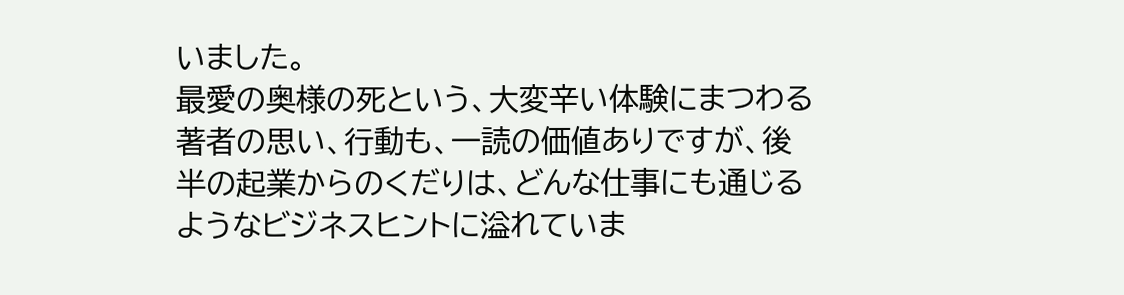いました。
最愛の奥様の死という、大変辛い体験にまつわる著者の思い、行動も、一読の価値ありですが、後半の起業からのくだりは、どんな仕事にも通じるようなビジネスヒントに溢れていま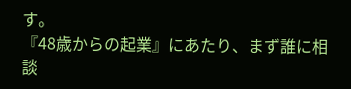す。
『48歳からの起業』にあたり、まず誰に相談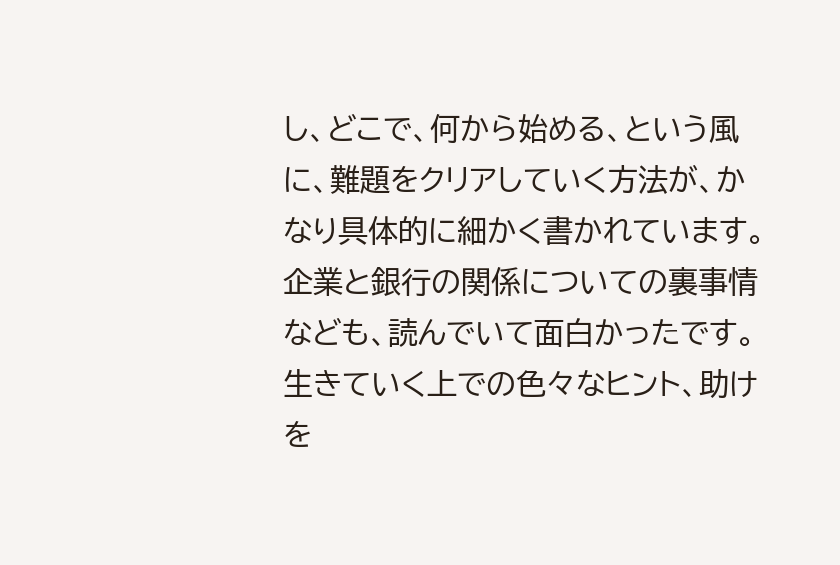し、どこで、何から始める、という風に、難題をクリアしていく方法が、かなり具体的に細かく書かれています。
企業と銀行の関係についての裏事情なども、読んでいて面白かったです。
生きていく上での色々なヒント、助けを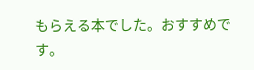もらえる本でした。おすすめです。